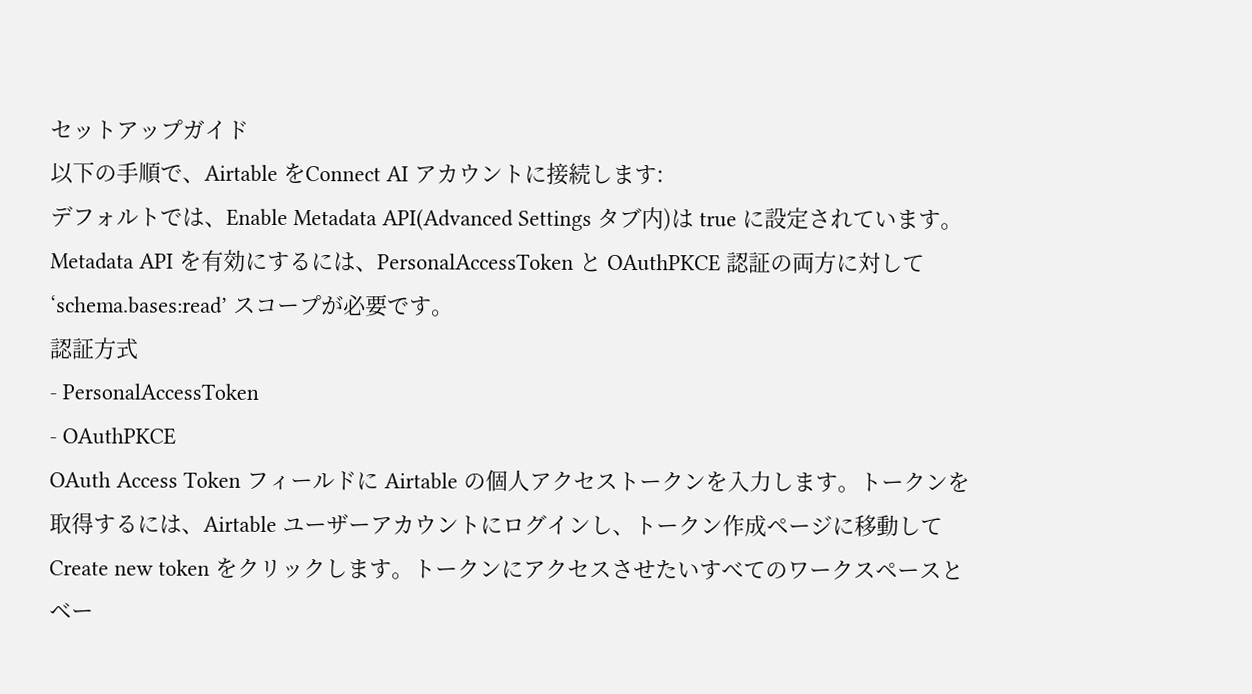セットアップガイド
以下の手順で、Airtable をConnect AI アカウントに接続します:
デフォルトでは、Enable Metadata API(Advanced Settings タブ内)は true に設定されています。Metadata API を有効にするには、PersonalAccessToken と OAuthPKCE 認証の両方に対して ‘schema.bases:read’ スコープが必要です。
認証方式
- PersonalAccessToken
- OAuthPKCE
OAuth Access Token フィールドに Airtable の個人アクセストークンを入力します。トークンを取得するには、Airtable ユーザーアカウントにログインし、トークン作成ページに移動して Create new token をクリックします。トークンにアクセスさせたいすべてのワークスペースとベー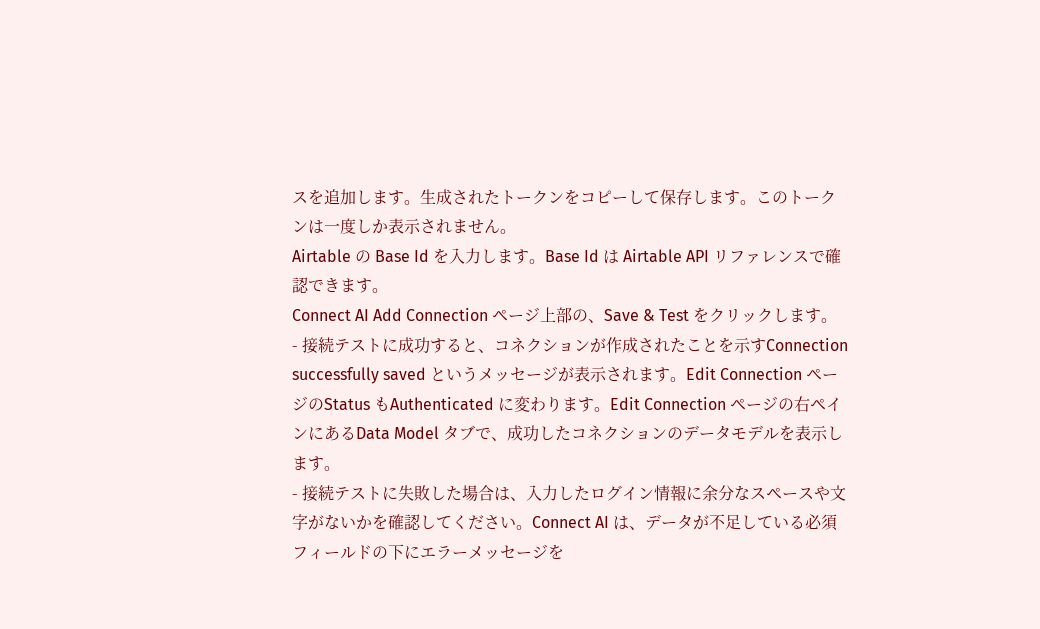スを追加します。生成されたトークンをコピーして保存します。このトークンは一度しか表示されません。
Airtable の Base Id を入力します。Base Id は Airtable API リファレンスで確認できます。
Connect AI Add Connection ページ上部の、Save & Test をクリックします。
- 接続テストに成功すると、コネクションが作成されたことを示すConnection successfully saved というメッセージが表示されます。Edit Connection ページのStatus もAuthenticated に変わります。Edit Connection ページの右ペインにあるData Model タブで、成功したコネクションのデータモデルを表示します。
- 接続テストに失敗した場合は、入力したログイン情報に余分なスペースや文字がないかを確認してください。Connect AI は、データが不足している必須フィールドの下にエラーメッセージを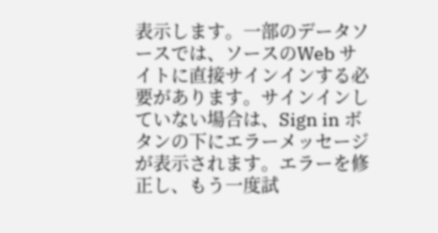表示します。一部のデータソースでは、ソースのWeb サイトに直接サインインする必要があります。サインインしていない場合は、Sign in ボタンの下にエラーメッセージが表示されます。エラーを修正し、もう一度試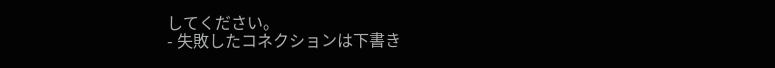してください。
- 失敗したコネクションは下書き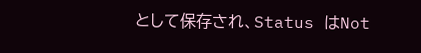として保存され、Status はNot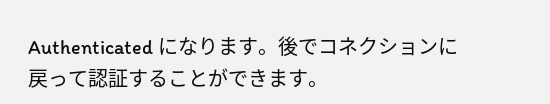Authenticated になります。後でコネクションに戻って認証することができます。